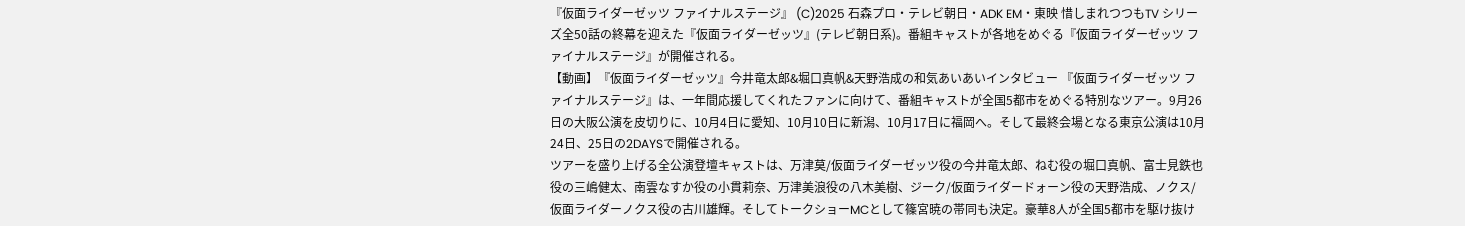『仮面ライダーゼッツ ファイナルステージ』 (C)2025 石森プロ・テレビ朝日・ADK EM・東映 惜しまれつつもTV シリーズ全50話の終幕を迎えた『仮面ライダーゼッツ』(テレビ朝日系)。番組キャストが各地をめぐる『仮面ライダーゼッツ ファイナルステージ』が開催される。
【動画】『仮面ライダーゼッツ』今井竜太郎&堀口真帆&天野浩成の和気あいあいインタビュー 『仮面ライダーゼッツ ファイナルステージ』は、一年間応援してくれたファンに向けて、番組キャストが全国5都市をめぐる特別なツアー。9月26日の大阪公演を皮切りに、10月4日に愛知、10月10日に新潟、10月17日に福岡へ。そして最終会場となる東京公演は10月24日、25日の2DAYSで開催される。
ツアーを盛り上げる全公演登壇キャストは、万津莫/仮面ライダーゼッツ役の今井竜太郎、ねむ役の堀口真帆、富士見鉄也役の三嶋健太、南雲なすか役の小貫莉奈、万津美浪役の八木美樹、ジーク/仮面ライダードォーン役の天野浩成、ノクス/仮面ライダーノクス役の古川雄輝。そしてトークショーMCとして篠宮暁の帯同も決定。豪華8人が全国5都市を駆け抜け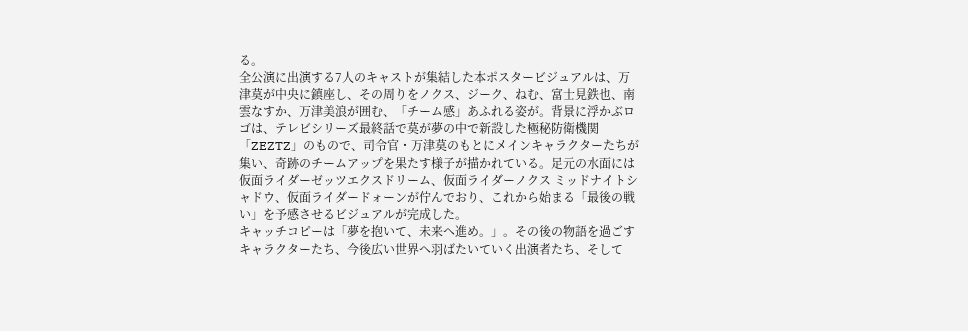る。
全公演に出演する7人のキャストが集結した本ポスタービジュアルは、万津莫が中央に鎮座し、その周りをノクス、ジーク、ねむ、富士見鉄也、南雲なすか、万津美浪が囲む、「チーム感」あふれる姿が。背景に浮かぶロゴは、テレビシリーズ最終話で莫が夢の中で新設した極秘防衛機関「ZEZTZ」のもので、司令官・万津莫のもとにメインキャラクターたちが集い、奇跡のチームアップを果たす様子が描かれている。足元の水面には仮面ライダーゼッツエクスドリーム、仮面ライダーノクス ミッドナイトシャドウ、仮面ライダードォーンが佇んでおり、これから始まる「最後の戦い」を予感させるビジュアルが完成した。
キャッチコピーは「夢を抱いて、未来へ進め。」。その後の物語を過ごすキャラクターたち、今後広い世界へ羽ばたいていく出演者たち、そして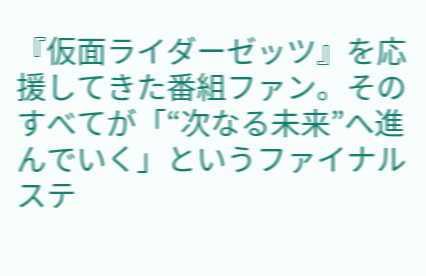『仮面ライダーゼッツ』を応援してきた番組ファン。そのすべてが「“次なる未来”へ進んでいく」というファイナルステ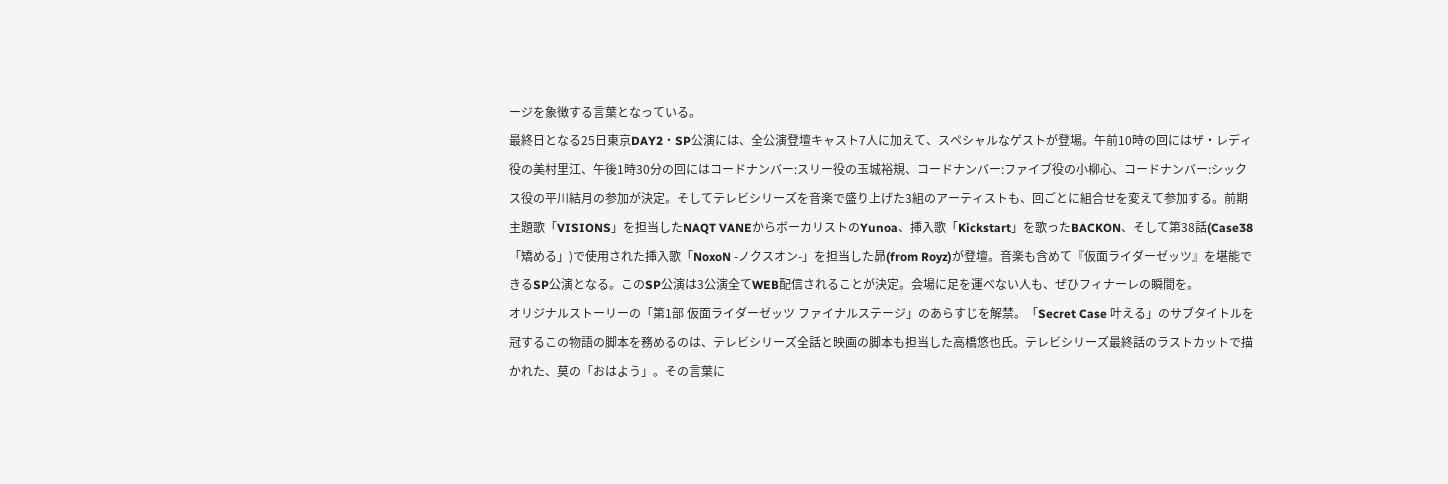ージを象徴する言葉となっている。
最終日となる25日東京DAY2・SP公演には、全公演登壇キャスト7人に加えて、スペシャルなゲストが登場。午前10時の回にはザ・レディ役の美村里江、午後1時30分の回にはコードナンバー:スリー役の玉城裕規、コードナンバー:ファイブ役の小柳心、コードナンバー:シックス役の平川結月の参加が決定。そしてテレビシリーズを音楽で盛り上げた3組のアーティストも、回ごとに組合せを変えて参加する。前期主題歌「VISIONS」を担当したNAQT VANEからボーカリストのYunoa、挿入歌「Kickstart」を歌ったBACKON、そして第38話(Case38「矯める」)で使用された挿入歌「NoxoN -ノクスオン-」を担当した昴(from Royz)が登壇。音楽も含めて『仮面ライダーゼッツ』を堪能できるSP公演となる。このSP公演は3公演全てWEB配信されることが決定。会場に足を運べない人も、ぜひフィナーレの瞬間を。
オリジナルストーリーの「第1部 仮面ライダーゼッツ ファイナルステージ」のあらすじを解禁。「Secret Case 叶える」のサブタイトルを冠するこの物語の脚本を務めるのは、テレビシリーズ全話と映画の脚本も担当した高橋悠也氏。テレビシリーズ最終話のラストカットで描かれた、莫の「おはよう」。その言葉に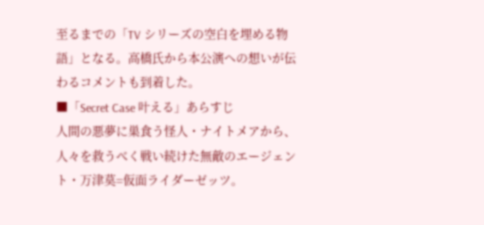至るまでの「TV シリーズの空白を埋める物語」となる。高橋氏から本公演への想いが伝わるコメントも到着した。
■「Secret Case 叶える」あらすじ
人間の悪夢に巣食う怪人・ナイトメアから、人々を救うべく戦い続けた無敵のエージェント・万津莫=仮面ライダーゼッツ。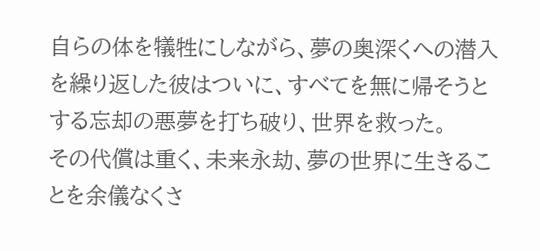自らの体を犠牲にしながら、夢の奥深くへの潜入を繰り返した彼はついに、すべてを無に帰そうとする忘却の悪夢を打ち破り、世界を救った。
その代償は重く、未来永劫、夢の世界に生きることを余儀なくさ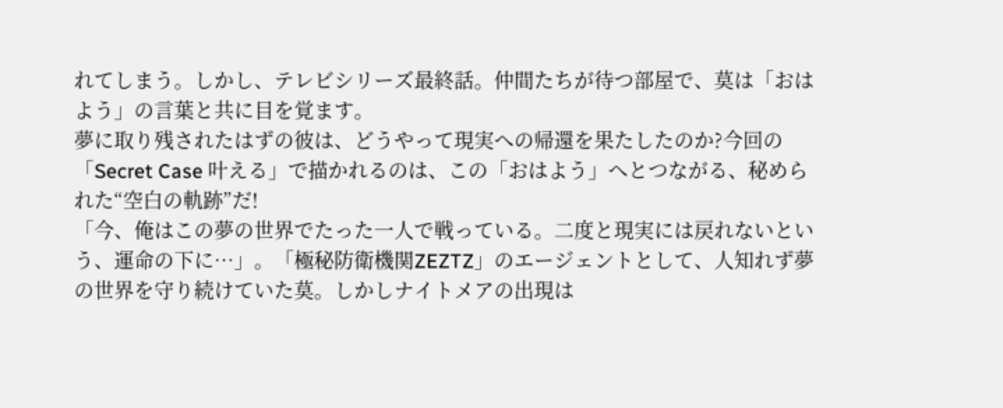れてしまう。しかし、テレビシリーズ最終話。仲間たちが待つ部屋で、莫は「おはよう」の言葉と共に目を覚ます。
夢に取り残されたはずの彼は、どうやって現実への帰還を果たしたのか?今回の「Secret Case 叶える」で描かれるのは、この「おはよう」へとつながる、秘められた“空白の軌跡”だ!
「今、俺はこの夢の世界でたった一人で戦っている。二度と現実には戻れないという、運命の下に…」。「極秘防衛機関ZEZTZ」のエージェントとして、人知れず夢の世界を守り続けていた莫。しかしナイトメアの出現は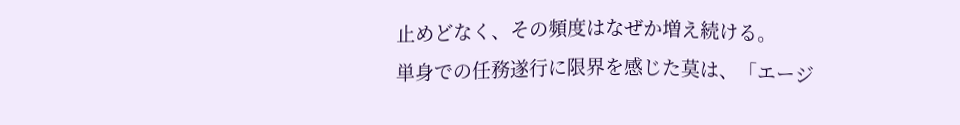止めどなく、その頻度はなぜか増え続ける。
単身での任務遂行に限界を感じた莫は、「エージ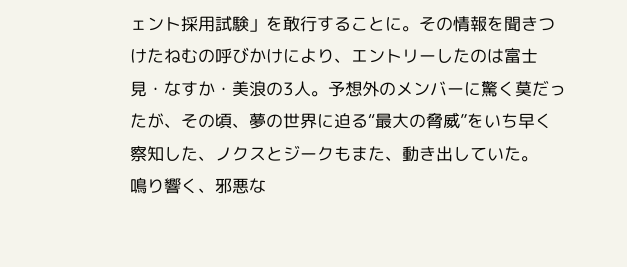ェント採用試験」を敢行することに。その情報を聞きつけたねむの呼びかけにより、エントリーしたのは富士見・なすか・美浪の3人。予想外のメンバーに驚く莫だったが、その頃、夢の世界に迫る“最大の脅威”をいち早く察知した、ノクスとジークもまた、動き出していた。
鳴り響く、邪悪な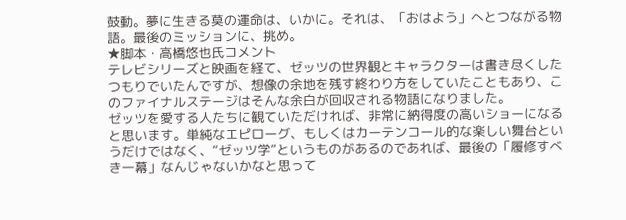鼓動。夢に生きる莫の運命は、いかに。それは、「おはよう」へとつながる物語。最後のミッションに、挑め。
★脚本・高橋悠也氏コメント
テレビシリーズと映画を経て、ゼッツの世界観とキャラクターは書き尽くしたつもりでいたんですが、想像の余地を残す終わり方をしていたこともあり、このファイナルステージはそんな余白が回収される物語になりました。
ゼッツを愛する人たちに観ていただければ、非常に納得度の高いショーになると思います。単純なエピローグ、もしくはカーテンコール的な楽しい舞台というだけではなく、“ゼッツ学”というものがあるのであれば、最後の「履修すべき一幕」なんじゃないかなと思って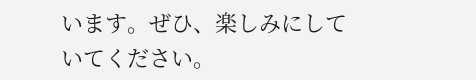います。ぜひ、楽しみにしていてください。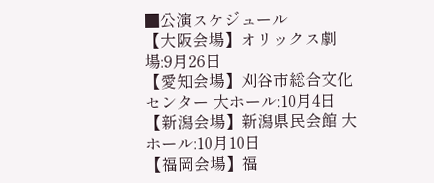■公演スケジュール
【大阪会場】オリックス劇場:9月26日
【愛知会場】刈谷市総合文化センター 大ホール:10月4日
【新潟会場】新潟県民会館 大ホール:10月10日
【福岡会場】福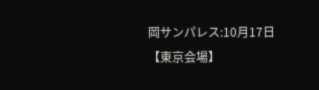岡サンパレス:10月17日
【東京会場】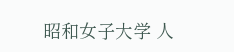昭和女子大学 人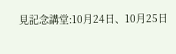見記念講堂:10月24日、10月25日